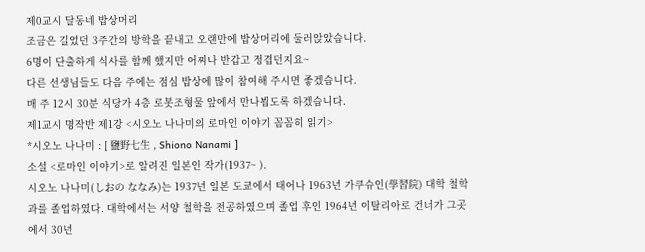제0교시 달동네 밥상머리
조금은 길었던 3주간의 방학을 끝내고 오랜만에 밥상머리에 둘러앉았습니다.
6명이 단출하게 식사를 함께 했지만 어찌나 반갑고 정겹던지요~
다른 선생님들도 다음 주에는 점심 밥상에 많이 참여해 주시면 좋겠습니다.
매 주 12시 30분 식당가 4층 로봇조형물 앞에서 만나뵙도록 하겠습니다.
제1교시 명작반 제1강 <시오노 나나미의 로마인 이야기 꼼꼼히 읽기>
*시오노 나나미 : [ 鹽野七生 , Shiono Nanami ]
소설 <로마인 이야기>로 알려진 일본인 작가(1937~ ).
시오노 나나미(しおの ななみ)는 1937년 일본 도쿄에서 태어나 1963년 가쿠슈인(學習院) 대학 철학과를 졸업하였다. 대학에서는 서양 철학을 전공하였으며 졸업 후인 1964년 이탈리아로 건너가 그곳에서 30년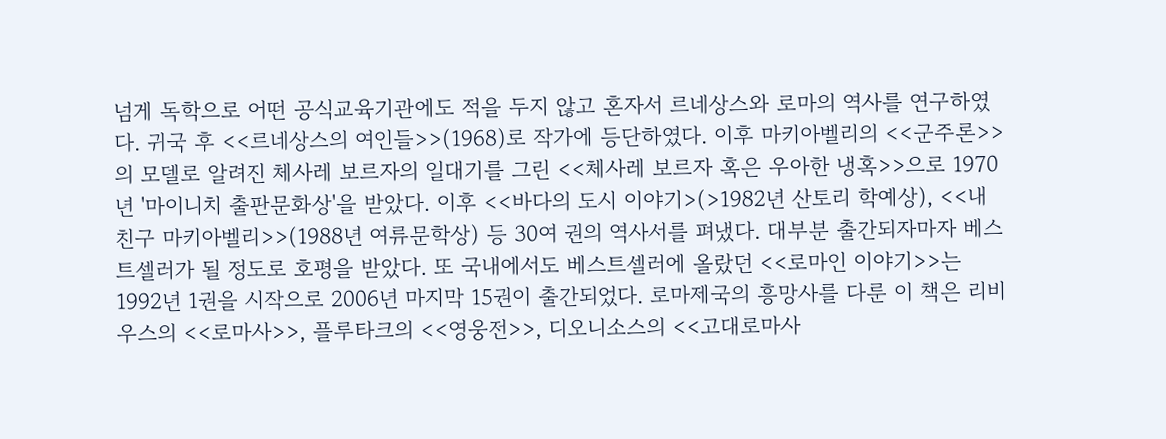넘게 독학으로 어떤 공식교육기관에도 적을 두지 않고 혼자서 르네상스와 로마의 역사를 연구하였다. 귀국 후 <<르네상스의 여인들>>(1968)로 작가에 등단하였다. 이후 마키아벨리의 <<군주론>>의 모델로 알려진 체사레 보르자의 일대기를 그린 <<체사레 보르자 혹은 우아한 냉혹>>으로 1970년 '마이니치 출판문화상'을 받았다. 이후 <<바다의 도시 이야기>(>1982년 산토리 학예상), <<내 친구 마키아벨리>>(1988년 여류문학상) 등 30여 권의 역사서를 펴냈다. 대부분 출간되자마자 베스트셀러가 될 정도로 호평을 받았다. 또 국내에서도 베스트셀러에 올랐던 <<로마인 이야기>>는 1992년 1권을 시작으로 2006년 마지막 15권이 출간되었다. 로마제국의 흥망사를 다룬 이 책은 리비우스의 <<로마사>>, 플루타크의 <<영웅전>>, 디오니소스의 <<고대로마사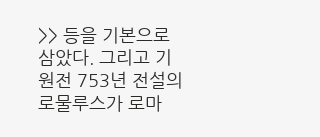>> 등을 기본으로 삼았다. 그리고 기원전 753년 전설의 로물루스가 로마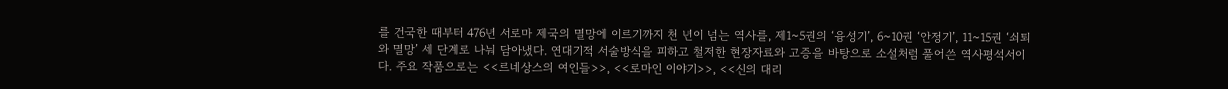를 건국한 때부터 476년 서로마 제국의 멸망에 이르기까지 천 년이 넘는 역사를, 제1~5권의 ‘융성기’, 6~10권 ‘안정기’, 11~15권 ‘쇠퇴와 멸망’ 세 단계로 나눠 담아냈다. 연대기적 서술방식을 피하고 철저한 현장자료와 고증을 바탕으로 소설처럼 풀어쓴 역사평석서이다. 주요 작품으로는 <<르네상스의 여인들>>, <<로마인 이야기>>, <<신의 대리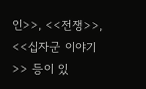인>>, <<전쟁>>, <<십자군 이야기>> 등이 있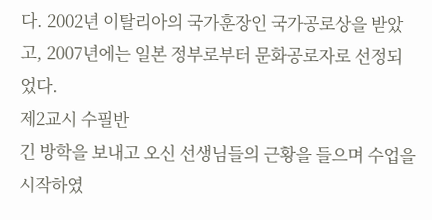다. 2002년 이탈리아의 국가훈장인 국가공로상을 받았고, 2007년에는 일본 정부로부터 문화공로자로 선정되었다.
제2교시 수필반
긴 방학을 보내고 오신 선생님들의 근황을 들으며 수업을 시작하였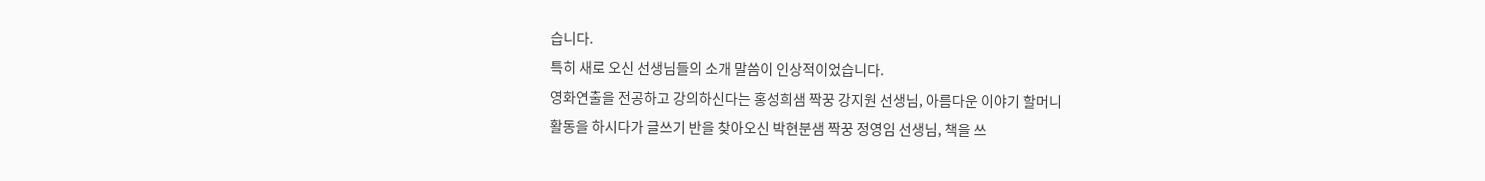습니다.
특히 새로 오신 선생님들의 소개 말씀이 인상적이었습니다.
영화연출을 전공하고 강의하신다는 홍성희샘 짝꿍 강지원 선생님, 아름다운 이야기 할머니
활동을 하시다가 글쓰기 반을 찾아오신 박현분샘 짝꿍 정영임 선생님, 책을 쓰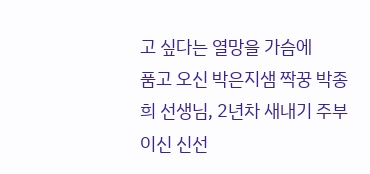고 싶다는 열망을 가슴에
품고 오신 박은지샘 짝꿍 박종희 선생님, 2년차 새내기 주부이신 신선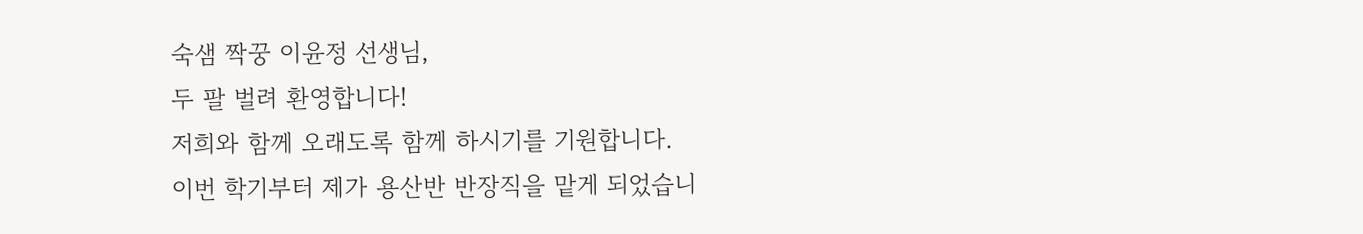숙샘 짝꿍 이윤정 선생님,
두 팔 벌려 환영합니다!
저희와 함께 오래도록 함께 하시기를 기원합니다.
이번 학기부터 제가 용산반 반장직을 맡게 되었습니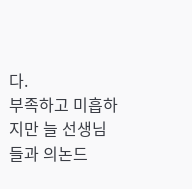다.
부족하고 미흡하지만 늘 선생님들과 의논드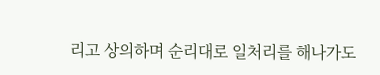리고 상의하며 순리대로 일처리를 해나가도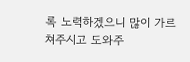록 노력하겠으니 많이 가르쳐주시고 도와주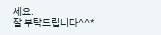세요.
잘 부탁드립니다^^*